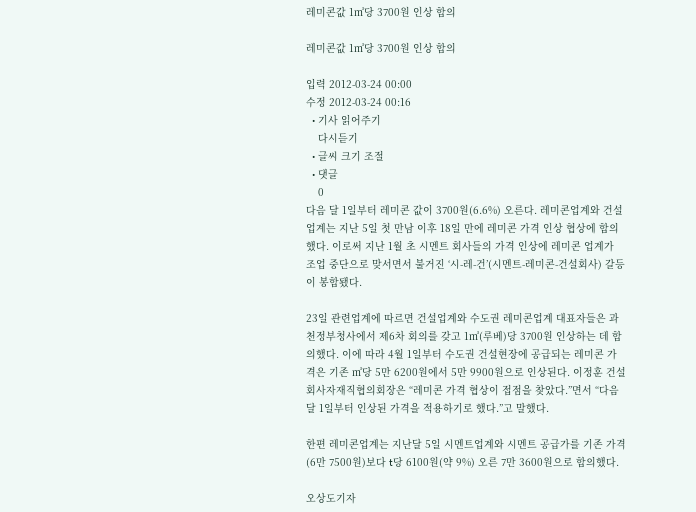레미콘값 1㎥당 3700원 인상 합의

레미콘값 1㎥당 3700원 인상 합의

입력 2012-03-24 00:00
수정 2012-03-24 00:16
  • 기사 읽어주기
    다시듣기
  • 글씨 크기 조절
  • 댓글
    0
다음 달 1일부터 레미콘 값이 3700원(6.6%) 오른다. 레미콘업계와 건설업계는 지난 5일 첫 만남 이후 18일 만에 레미콘 가격 인상 협상에 합의했다. 이로써 지난 1월 초 시멘트 회사들의 가격 인상에 레미콘 업계가 조업 중단으로 맞서면서 불거진 ‘시-레-건’(시멘트-레미콘-건설회사) 갈등이 봉합됐다.

23일 관련업계에 따르면 건설업계와 수도권 레미콘업계 대표자들은 과천정부청사에서 제6차 회의를 갖고 1㎥(루베)당 3700원 인상하는 데 합의했다. 이에 따라 4월 1일부터 수도권 건설현장에 공급되는 레미콘 가격은 기존 ㎥당 5만 6200원에서 5만 9900원으로 인상된다. 이정훈 건설회사자재직협의회장은 “레미콘 가격 협상이 접점을 찾았다.”면서 “다음 달 1일부터 인상된 가격을 적용하기로 했다.”고 말했다.

한편 레미콘업계는 지난달 5일 시멘트업계와 시멘트 공급가를 기존 가격(6만 7500원)보다 t당 6100원(약 9%) 오른 7만 3600원으로 합의했다.

오상도기자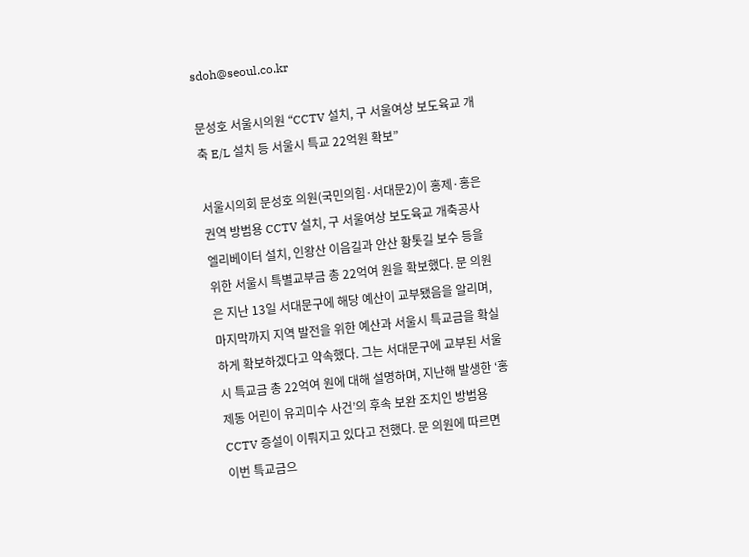sdoh@seoul.co.kr

문성호 서울시의원 “CCTV 설치, 구 서울여상 보도육교 개축 E/L 설치 등 서울시 특교 22억원 확보”

서울시의회 문성호 의원(국민의힘·서대문2)이 홍제·홍은권역 방범용 CCTV 설치, 구 서울여상 보도육교 개축공사 엘리베이터 설치, 인왕산 이음길과 안산 황톳길 보수 등을 위한 서울시 특별교부금 총 22억여 원을 확보했다. 문 의원은 지난 13일 서대문구에 해당 예산이 교부됐음을 알리며, 마지막까지 지역 발전을 위한 예산과 서울시 특교금을 확실하게 확보하겠다고 약속했다. 그는 서대문구에 교부된 서울시 특교금 총 22억여 원에 대해 설명하며, 지난해 발생한 ‘홍제동 어린이 유괴미수 사건’의 후속 보완 조치인 방범용 CCTV 증설이 이뤄지고 있다고 전했다. 문 의원에 따르면 이번 특교금으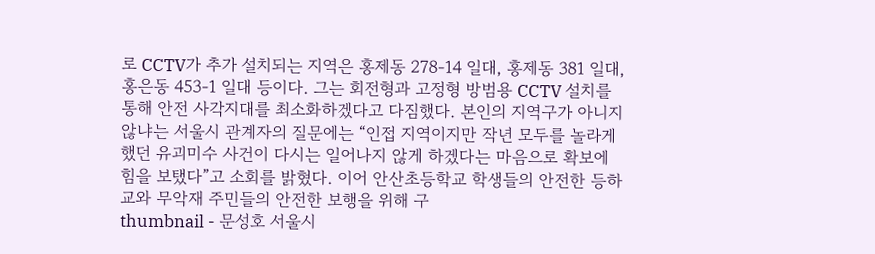로 CCTV가 추가 설치되는 지역은 홍제동 278-14 일대, 홍제동 381 일대, 홍은동 453-1 일대 등이다. 그는 회전형과 고정형 방범용 CCTV 설치를 통해 안전 사각지대를 최소화하겠다고 다짐했다. 본인의 지역구가 아니지 않냐는 서울시 관계자의 질문에는 “인접 지역이지만 작년 모두를 놀라게 했던 유괴미수 사건이 다시는 일어나지 않게 하겠다는 마음으로 확보에 힘을 보탰다”고 소회를 밝혔다. 이어 안산초등학교 학생들의 안전한 등하교와 무악재 주민들의 안전한 보행을 위해 구
thumbnail - 문성호 서울시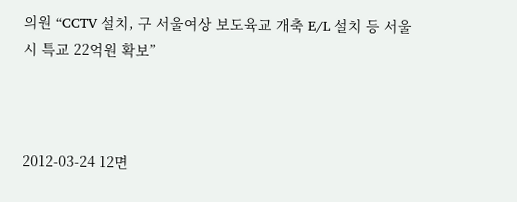의원 “CCTV 설치, 구 서울여상 보도육교 개축 E/L 설치 등 서울시 특교 22억원 확보”



2012-03-24 12면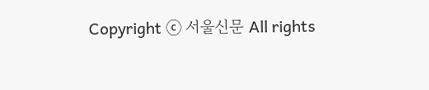Copyright ⓒ 서울신문 All rights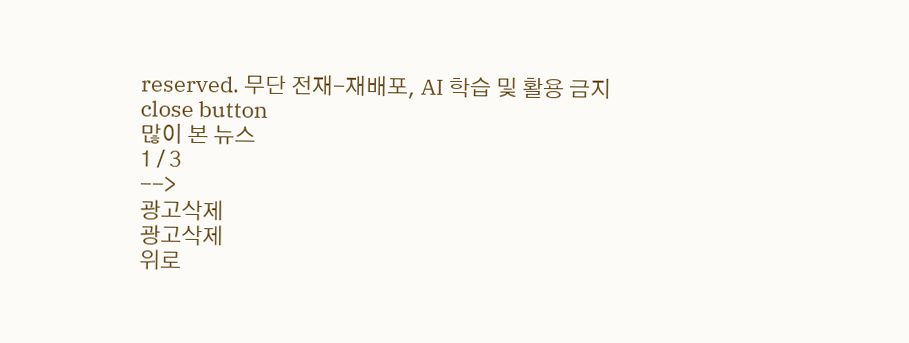reserved. 무단 전재-재배포, AI 학습 및 활용 금지
close button
많이 본 뉴스
1 / 3
-->
광고삭제
광고삭제
위로